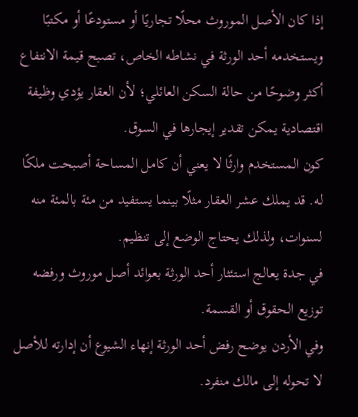إذا كان الأصل الموروث محلًا تجاريًا أو مستودعًا أو مكتبًا ويستخدمه أحد الورثة في نشاطه الخاص، تصبح قيمة الانتفاع أكثر وضوحًا من حالة السكن العائلي؛ لأن العقار يؤدي وظيفة اقتصادية يمكن تقدير إيجارها في السوق.
كون المستخدم وارثًا لا يعني أن كامل المساحة أصبحت ملكًا له. قد يملك عشر العقار مثلًا بينما يستفيد من مئة بالمئة منه لسنوات، ولذلك يحتاج الوضع إلى تنظيم.
في جدة يعالج استئثار أحد الورثة بعوائد أصل موروث ورفضه توزيع الحقوق أو القسمة.
وفي الأردن يوضح رفض أحد الورثة إنهاء الشيوع أن إدارته للأصل لا تحوله إلى مالك منفرد.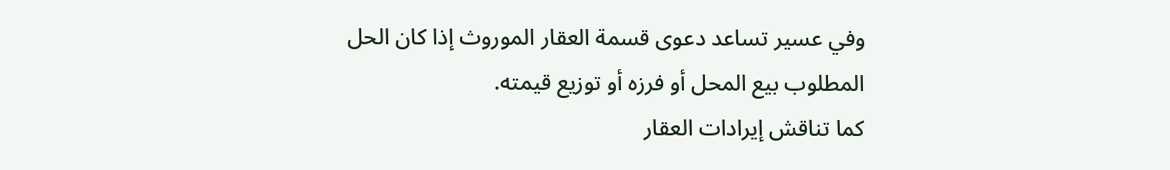وفي عسير تساعد دعوى قسمة العقار الموروث إذا كان الحل المطلوب بيع المحل أو فرزه أو توزيع قيمته.
كما تناقش إيرادات العقار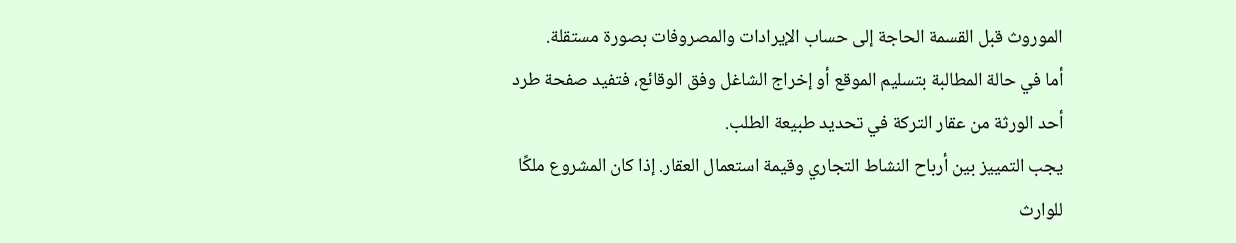الموروث قبل القسمة الحاجة إلى حساب الإيرادات والمصروفات بصورة مستقلة.
أما في حالة المطالبة بتسليم الموقع أو إخراج الشاغل وفق الوقائع، فتفيد صفحة طرد أحد الورثة من عقار التركة في تحديد طبيعة الطلب.
يجب التمييز بين أرباح النشاط التجاري وقيمة استعمال العقار. إذا كان المشروع ملكًا للوارث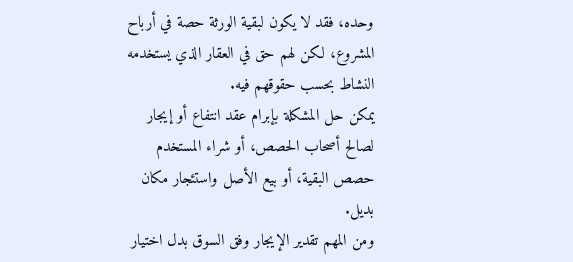وحده، فقد لا يكون لبقية الورثة حصة في أرباح المشروع، لكن لهم حق في العقار الذي يستخدمه النشاط بحسب حقوقهم فيه.
يمكن حل المشكلة بإبرام عقد انتفاع أو إيجار لصالح أصحاب الحصص، أو شراء المستخدم حصص البقية، أو بيع الأصل واستئجار مكان بديل.
ومن المهم تقدير الإيجار وفق السوق بدل اختيار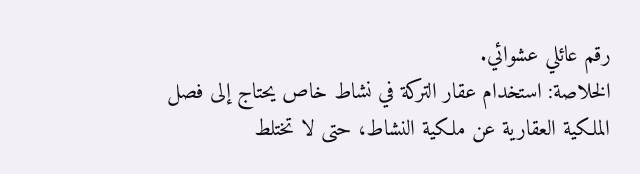رقم عائلي عشوائي.
الخلاصة: استخدام عقار التركة في نشاط خاص يحتاج إلى فصل الملكية العقارية عن ملكية النشاط، حتى لا تختلط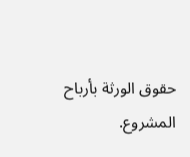حقوق الورثة بأرباح المشروع.